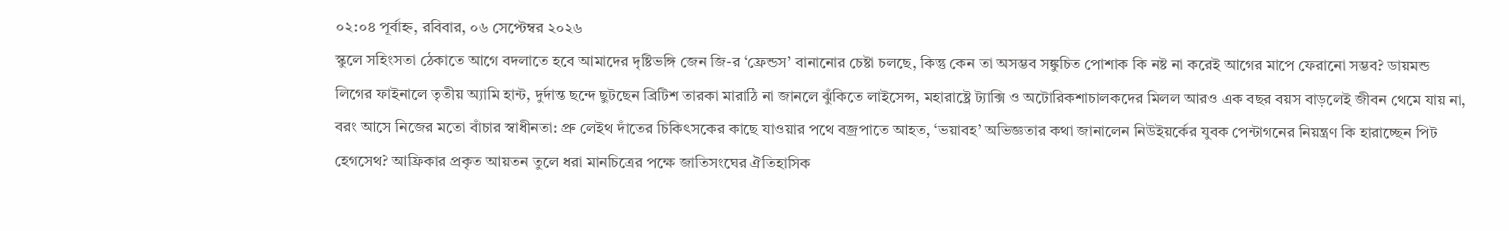০২:০৪ পূর্বাহ্ন, রবিবার, ০৬ সেপ্টেম্বর ২০২৬
স্কুলে সহিংসতা ঠেকাতে আগে বদলাতে হবে আমাদের দৃষ্টিভঙ্গি জেন জি-র ‘ফ্রেন্ডস’ বানানোর চেষ্টা চলছে, কিন্তু কেন তা অসম্ভব সঙ্কুচিত পোশাক কি নষ্ট না করেই আগের মাপে ফেরানো সম্ভব? ডায়মন্ড লিগের ফাইনালে তৃতীয় অ্যামি হান্ট, দুর্দান্ত ছন্দে ছুটছেন ব্রিটিশ তারকা মারাঠি না জানলে ঝুঁকিতে লাইসেন্স, মহারাষ্ট্রে ট্যাক্সি ও অটোরিকশাচালকদের মিলল আরও এক বছর বয়স বাড়লেই জীবন থেমে যায় না, বরং আসে নিজের মতো বাঁচার স্বাধীনতা: প্রু লেইথ দাঁতের চিকিৎসকের কাছে যাওয়ার পথে বজ্রপাতে আহত, ‘ভয়াবহ’ অভিজ্ঞতার কথা জানালেন নিউইয়র্কের যুবক পেন্টাগনের নিয়ন্ত্রণ কি হারাচ্ছেন পিট হেগসেথ? আফ্রিকার প্রকৃত আয়তন তুলে ধরা মানচিত্রের পক্ষে জাতিসংঘের ঐতিহাসিক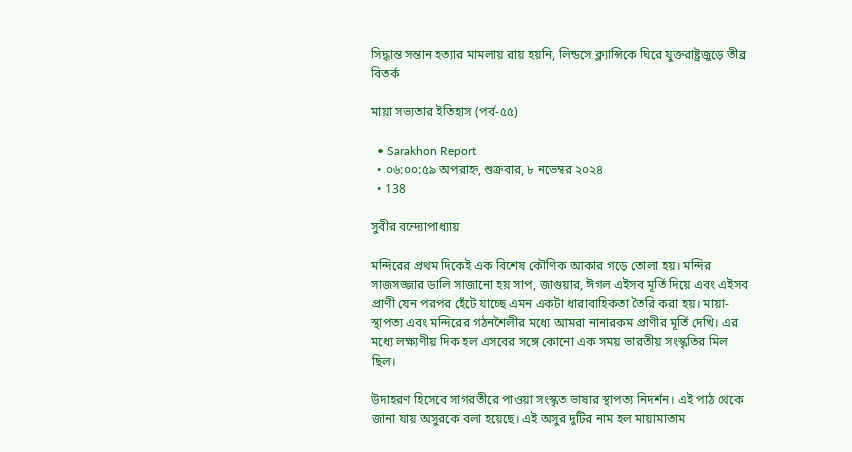সিদ্ধান্ত সন্তান হত্যার মামলায় রায় হয়নি, লিন্ডসে ক্ল্যান্সিকে ঘিরে যুক্তরাষ্ট্রজুড়ে তীব্র বিতর্ক

মায়া সভ্যতার ইতিহাস (পর্ব-৫৫)

  • Sarakhon Report
  • ০৬:০০:৫৯ অপরাহ্ন, শুক্রবার, ৮ নভেম্বর ২০২৪
  • 138

সুবীর বন্দ্যোপাধ্যায়

মন্দিরের প্রথম দিকেই এক বিশেষ কৌণিক আকার গড়ে তোলা হয়। মন্দির সাজসজ্জার ডালি সাজানো হয় সাপ, জাগুয়ার, ঈগল এইসব মূর্তি দিয়ে এবং এইসব প্রাণী যেন পরপর হেঁটে যাচ্ছে এমন একটা ধারাবাহিকতা তৈরি করা হয়। মায়া-স্থাপত্য এবং মন্দিরের গঠনশৈলীর মধ্যে আমরা নানারকম প্রাণীর মূর্তি দেখি। এর মধ্যে লক্ষ্যণীয় দিক হল এসবের সঙ্গে কোনো এক সময় ভারতীয় সংস্কৃতির মিল ছিল।

উদাহরণ হিসেবে সাগরতীরে পাওয়া সংস্কৃত ভাষার স্থাপত্য নিদর্শন। এই পাঠ থেকে জানা যায় অসুরকে বলা হয়েছে। এই অসুর দুটির নাম হল মায়ামাতাম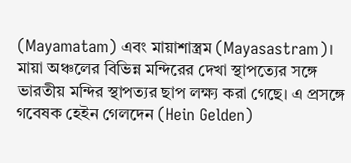(Mayamatam) এবং মায়াশাস্ত্রম (Mayasastram)। মায়া অঞ্চলের বিভিন্ন মন্দিরের দেখা স্থাপত্যের সঙ্গে ভারতীয় মন্দির স্থাপত্যর ছাপ লক্ষ্য করা গেছে। এ প্রসঙ্গে গবেষক হেইন গেলদেন (Hein Gelden)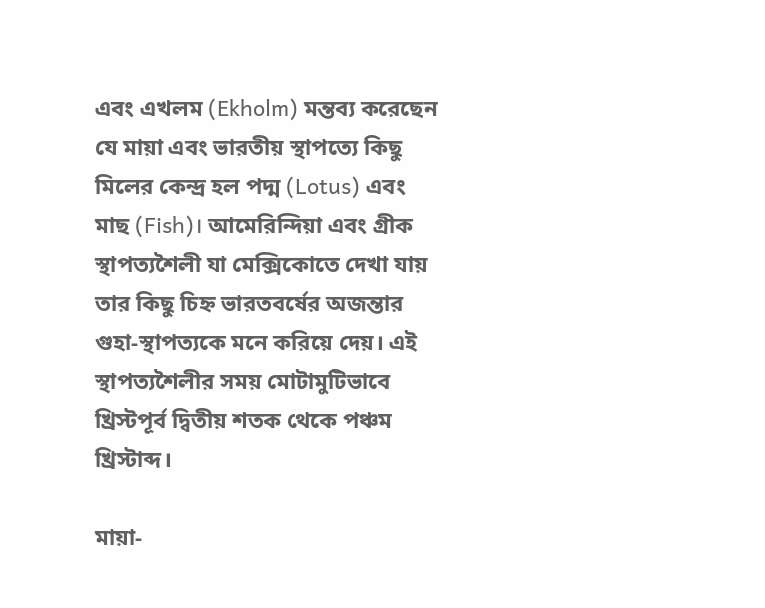এবং এখলম (Ekholm) মন্তব্য করেছেন যে মায়া এবং ভারতীয় স্থাপত্যে কিছু মিলের কেন্দ্র হল পদ্ম (Lotus) এবং মাছ (Fish)। আমেরিন্দিয়া এবং গ্রীক স্থাপত্যশৈলী যা মেক্সিকোতে দেখা যায় তার কিছু চিহ্ন ভারতবর্ষের অজন্তার গুহা-স্থাপত্যকে মনে করিয়ে দেয়। এই স্থাপত্যশৈলীর সময় মোটামুটিভাবে খ্রিস্টপূর্ব দ্বিতীয় শতক থেকে পঞ্চম খ্রিস্টাব্দ।

মায়া-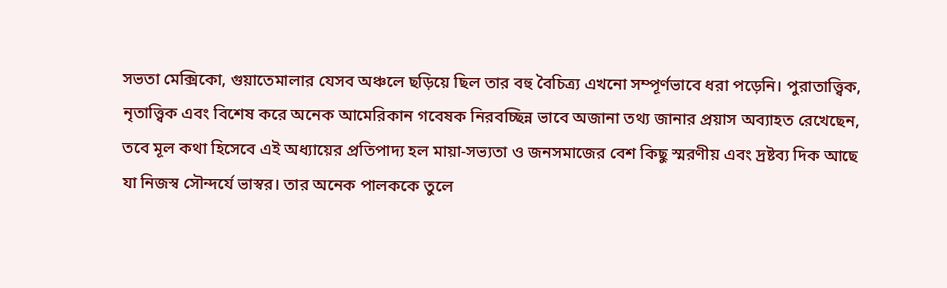সভতা মেক্সিকো, গুয়াতেমালার যেসব অঞ্চলে ছড়িয়ে ছিল তার বহু বৈচিত্র্য এখনো সম্পূর্ণভাবে ধরা পড়েনি। পুরাতাত্ত্বিক, নৃতাত্ত্বিক এবং বিশেষ করে অনেক আমেরিকান গবেষক নিরবচ্ছিন্ন ভাবে অজানা তথ্য জানার প্রয়াস অব্যাহত রেখেছেন, তবে মূল কথা হিসেবে এই অধ্যায়ের প্রতিপাদ্য হল মায়া-সভ্যতা ও জনসমাজের বেশ কিছু স্মরণীয় এবং দ্রষ্টব্য দিক আছে যা নিজস্ব সৌন্দর্যে ভাস্বর। তার অনেক পালককে তুলে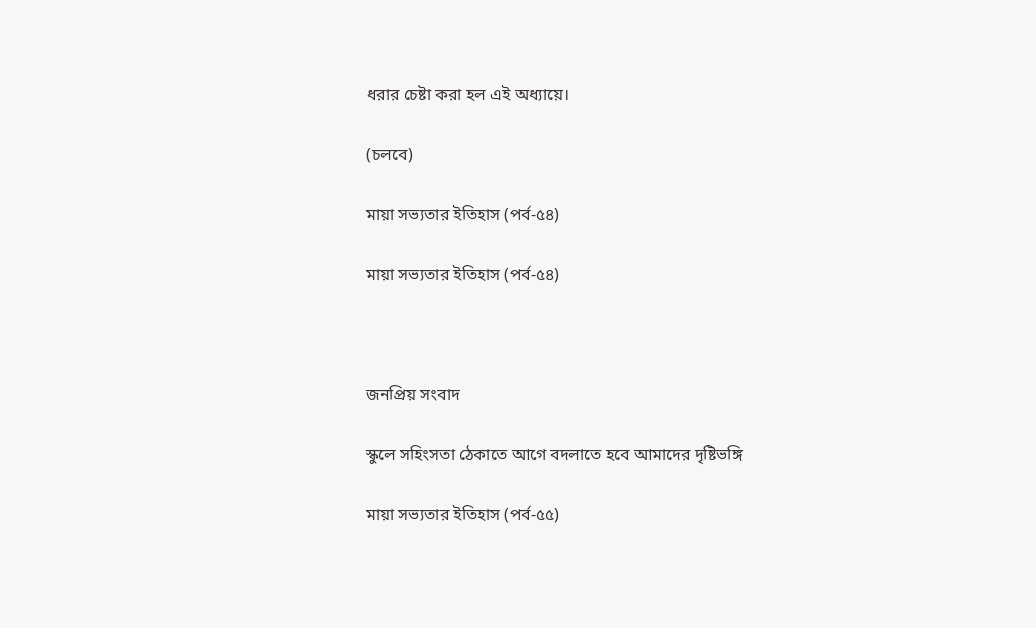ধরার চেষ্টা করা হল এই অধ্যায়ে।

(চলবে)

মায়া সভ্যতার ইতিহাস (পর্ব-৫৪)

মায়া সভ্যতার ইতিহাস (পর্ব-৫৪)



জনপ্রিয় সংবাদ

স্কুলে সহিংসতা ঠেকাতে আগে বদলাতে হবে আমাদের দৃষ্টিভঙ্গি

মায়া সভ্যতার ইতিহাস (পর্ব-৫৫)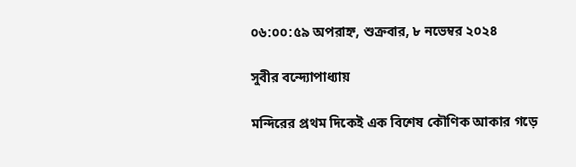০৬:০০:৫৯ অপরাহ্ন, শুক্রবার, ৮ নভেম্বর ২০২৪

সুবীর বন্দ্যোপাধ্যায়

মন্দিরের প্রথম দিকেই এক বিশেষ কৌণিক আকার গড়ে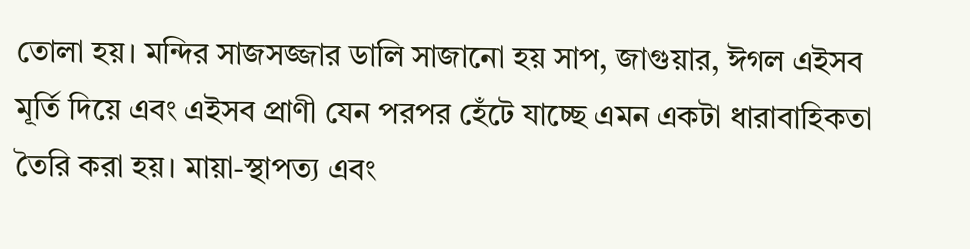তোলা হয়। মন্দির সাজসজ্জার ডালি সাজানো হয় সাপ, জাগুয়ার, ঈগল এইসব মূর্তি দিয়ে এবং এইসব প্রাণী যেন পরপর হেঁটে যাচ্ছে এমন একটা ধারাবাহিকতা তৈরি করা হয়। মায়া-স্থাপত্য এবং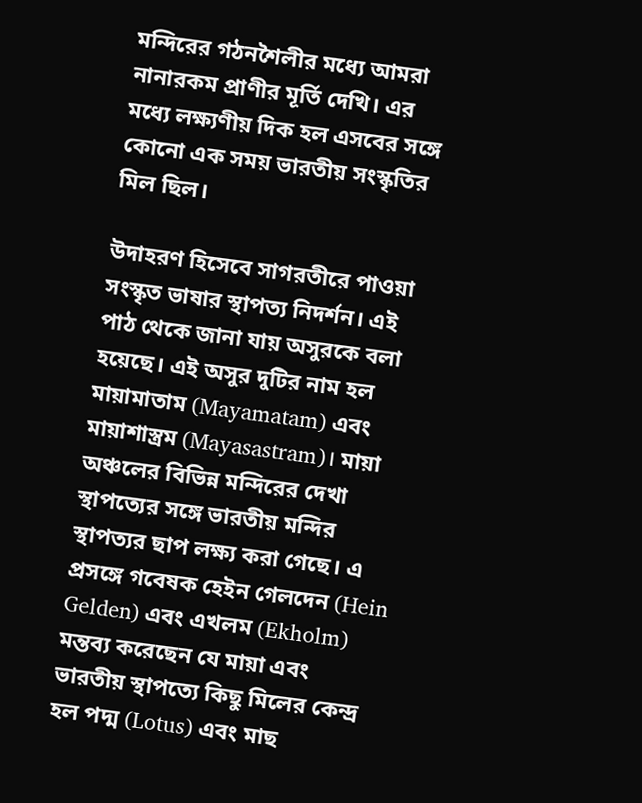মন্দিরের গঠনশৈলীর মধ্যে আমরা নানারকম প্রাণীর মূর্তি দেখি। এর মধ্যে লক্ষ্যণীয় দিক হল এসবের সঙ্গে কোনো এক সময় ভারতীয় সংস্কৃতির মিল ছিল।

উদাহরণ হিসেবে সাগরতীরে পাওয়া সংস্কৃত ভাষার স্থাপত্য নিদর্শন। এই পাঠ থেকে জানা যায় অসুরকে বলা হয়েছে। এই অসুর দুটির নাম হল মায়ামাতাম (Mayamatam) এবং মায়াশাস্ত্রম (Mayasastram)। মায়া অঞ্চলের বিভিন্ন মন্দিরের দেখা স্থাপত্যের সঙ্গে ভারতীয় মন্দির স্থাপত্যর ছাপ লক্ষ্য করা গেছে। এ প্রসঙ্গে গবেষক হেইন গেলদেন (Hein Gelden) এবং এখলম (Ekholm) মন্তব্য করেছেন যে মায়া এবং ভারতীয় স্থাপত্যে কিছু মিলের কেন্দ্র হল পদ্ম (Lotus) এবং মাছ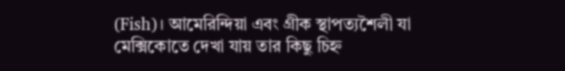(Fish)। আমেরিন্দিয়া এবং গ্রীক স্থাপত্যশৈলী যা মেক্সিকোতে দেখা যায় তার কিছু চিহ্ন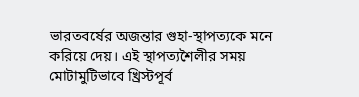ভারতবর্ষের অজন্তার গুহা-স্থাপত্যকে মনে করিয়ে দেয়। এই স্থাপত্যশৈলীর সময় মোটামুটিভাবে খ্রিস্টপূর্ব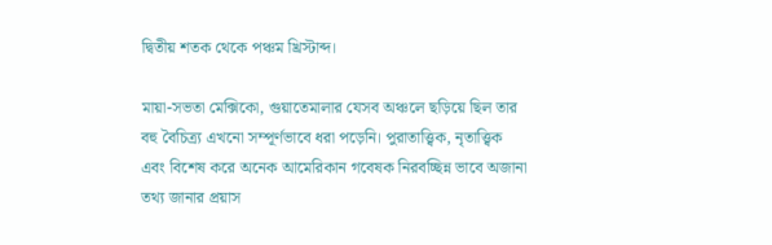দ্বিতীয় শতক থেকে পঞ্চম খ্রিস্টাব্দ।

মায়া-সভতা মেক্সিকো, গুয়াতেমালার যেসব অঞ্চলে ছড়িয়ে ছিল তার বহু বৈচিত্র্য এখনো সম্পূর্ণভাবে ধরা পড়েনি। পুরাতাত্ত্বিক, নৃতাত্ত্বিক এবং বিশেষ করে অনেক আমেরিকান গবেষক নিরবচ্ছিন্ন ভাবে অজানা তথ্য জানার প্রয়াস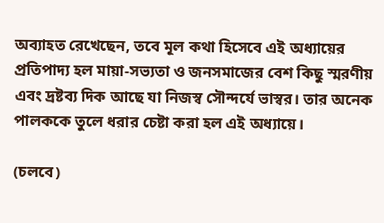অব্যাহত রেখেছেন, তবে মূল কথা হিসেবে এই অধ্যায়ের প্রতিপাদ্য হল মায়া-সভ্যতা ও জনসমাজের বেশ কিছু স্মরণীয় এবং দ্রষ্টব্য দিক আছে যা নিজস্ব সৌন্দর্যে ভাস্বর। তার অনেক পালককে তুলে ধরার চেষ্টা করা হল এই অধ্যায়ে।

(চলবে)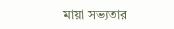মায়া সভ্যতার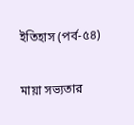ইতিহাস (পর্ব-৫৪)

মায়া সভ্যতার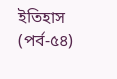ইতিহাস (পর্ব-৫৪)